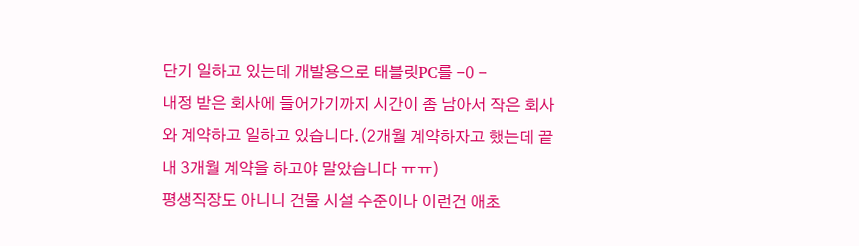단기 일하고 있는데 개발용으로 태블릿PC를 -0 -
내정 받은 회사에 들어가기까지 시간이 좀 남아서 작은 회사와 계약하고 일하고 있습니다.(2개월 계약하자고 했는데 끝내 3개월 계약을 하고야 말았습니다 ㅠㅠ)
평생직장도 아니니 건물 시설 수준이나 이런건 애초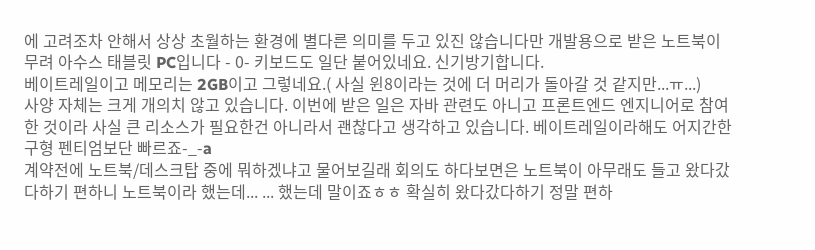에 고려조차 안해서 상상 초월하는 환경에 별다른 의미를 두고 있진 않습니다만 개발용으로 받은 노트북이 무려 아수스 태블릿 PC입니다 - 0- 키보드도 일단 붙어있네요. 신기방기합니다.
베이트레일이고 메모리는 2GB이고 그렇네요.( 사실 윈8이라는 것에 더 머리가 돌아갈 것 같지만...ㅠ...)
사양 자체는 크게 개의치 않고 있습니다. 이번에 받은 일은 자바 관련도 아니고 프론트엔드 엔지니어로 참여한 것이라 사실 큰 리소스가 필요한건 아니라서 괜찮다고 생각하고 있습니다. 베이트레일이라해도 어지간한 구형 펜티엄보단 빠르죠-_-a
계약전에 노트북/데스크탑 중에 뭐하겠냐고 물어보길래 회의도 하다보면은 노트북이 아무래도 들고 왔다갔다하기 편하니 노트북이라 했는데... ... 했는데 말이죠ㅎㅎ 확실히 왔다갔다하기 정말 편하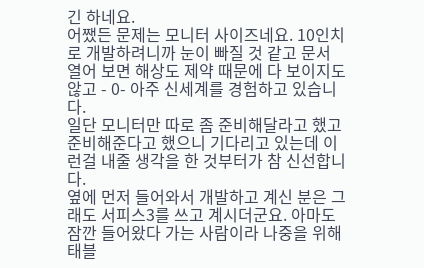긴 하네요.
어쨌든 문제는 모니터 사이즈네요. 10인치로 개발하려니까 눈이 빠질 것 같고 문서 열어 보면 해상도 제약 때문에 다 보이지도 않고 - 0- 아주 신세계를 경험하고 있습니다.
일단 모니터만 따로 좀 준비해달라고 했고 준비해준다고 했으니 기다리고 있는데 이런걸 내줄 생각을 한 것부터가 참 신선합니다.
옆에 먼저 들어와서 개발하고 계신 분은 그래도 서피스3를 쓰고 계시더군요. 아마도 잠깐 들어왔다 가는 사람이라 나중을 위해 태블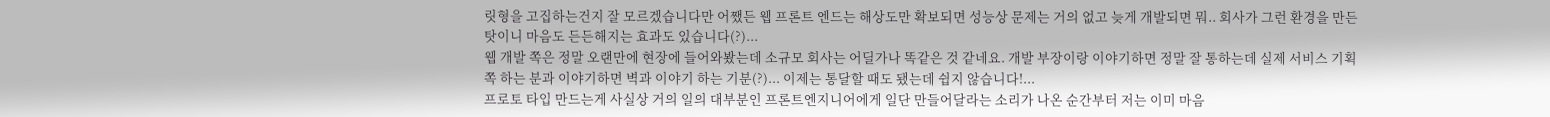릿형을 고집하는건지 잘 모르겠습니다만 어쨌든 웹 프론트 엔드는 해상도만 확보되면 성능상 문제는 거의 없고 늦게 개발되면 뭐.. 회사가 그런 환경을 만든 탓이니 마음도 든든해지는 효과도 있습니다(?)...
웹 개발 쪽은 정말 오랜만에 현장에 들어와봤는데 소규모 회사는 어딜가나 똑같은 것 같네요. 개발 부장이랑 이야기하면 정말 잘 통하는데 실제 서비스 기획 쪽 하는 분과 이야기하면 벽과 이야기 하는 기분(?)... 이제는 통달할 때도 됐는데 쉽지 않습니다!...
프로토 타입 만드는게 사실상 거의 일의 대부분인 프론트엔지니어에게 일단 만들어달라는 소리가 나온 순간부터 저는 이미 마음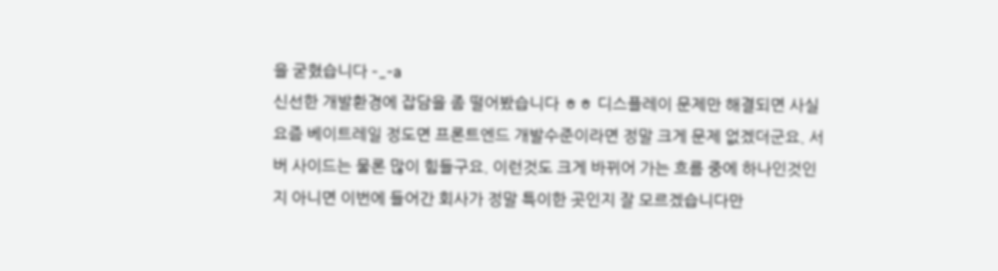을 굳혔습니다 -_-a
신선한 개발환경에 잡담을 좀 떨어봤습니다 ㅎㅎ 디스플레이 문제만 해결되면 사실 요즘 베이트레일 정도면 프론트엔드 개발수준이라면 정말 크게 문제 없겠더군요. 서버 사이드는 물론 많이 힘들구요. 이런것도 크게 바뀌어 가는 흐름 중에 하나인것인지 아니면 이번에 들어간 회사가 정말 특이한 곳인지 잘 모르겠습니다만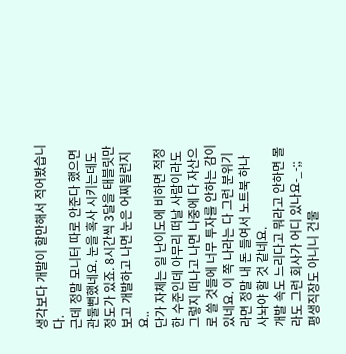생각보다 개발이 할만해서 적어봤습니다.
근데 정말 모니터 따로 안준다 했으면 관둘뻔했네요. 눈을 혹사 시키는데도 정도가 있죠. 8시간씩 3달을 태블릿만 보고 개발하고 나면 눈은 어찌될런지요..
단가 자체는 일 난이도에 비하면 적정한 수준인데 아무리 떠날 사람이라도 그렇지 떠나고 나면 나중에 다 자산으로 쓸 것들에 너무 투자를 안하는 감이 있네요. 이 쪽 나라는 다 그런 분위기라면 정말 내 돈 들여서 노트북 하나 사놔야 할 것 같네요.
개발 속도 느리다고 뭐라고 안하면 몰라도 그런 회사가 어디 있나요-_-;;
평생직장도 아니니 건물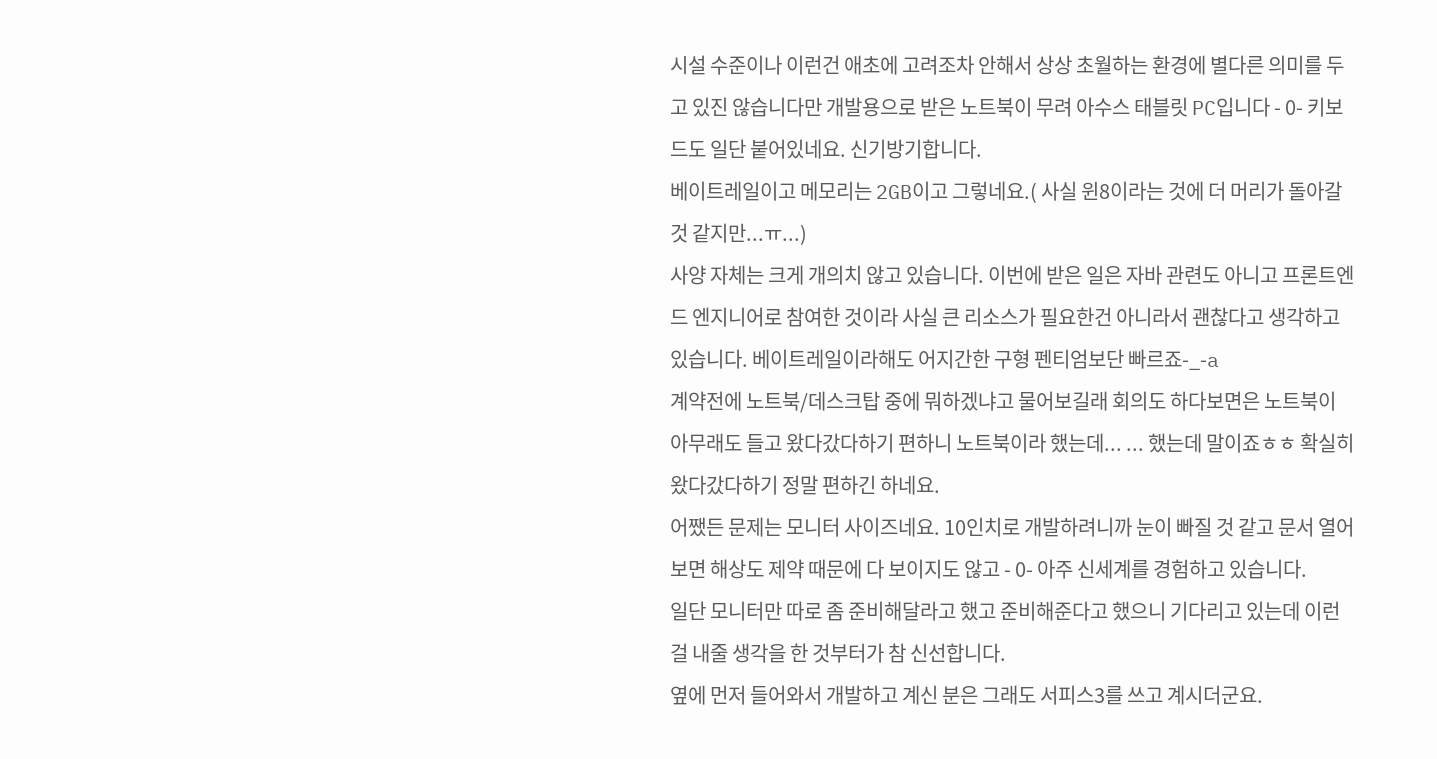시설 수준이나 이런건 애초에 고려조차 안해서 상상 초월하는 환경에 별다른 의미를 두고 있진 않습니다만 개발용으로 받은 노트북이 무려 아수스 태블릿 PC입니다 - 0- 키보드도 일단 붙어있네요. 신기방기합니다.
베이트레일이고 메모리는 2GB이고 그렇네요.( 사실 윈8이라는 것에 더 머리가 돌아갈 것 같지만...ㅠ...)
사양 자체는 크게 개의치 않고 있습니다. 이번에 받은 일은 자바 관련도 아니고 프론트엔드 엔지니어로 참여한 것이라 사실 큰 리소스가 필요한건 아니라서 괜찮다고 생각하고 있습니다. 베이트레일이라해도 어지간한 구형 펜티엄보단 빠르죠-_-a
계약전에 노트북/데스크탑 중에 뭐하겠냐고 물어보길래 회의도 하다보면은 노트북이 아무래도 들고 왔다갔다하기 편하니 노트북이라 했는데... ... 했는데 말이죠ㅎㅎ 확실히 왔다갔다하기 정말 편하긴 하네요.
어쨌든 문제는 모니터 사이즈네요. 10인치로 개발하려니까 눈이 빠질 것 같고 문서 열어 보면 해상도 제약 때문에 다 보이지도 않고 - 0- 아주 신세계를 경험하고 있습니다.
일단 모니터만 따로 좀 준비해달라고 했고 준비해준다고 했으니 기다리고 있는데 이런걸 내줄 생각을 한 것부터가 참 신선합니다.
옆에 먼저 들어와서 개발하고 계신 분은 그래도 서피스3를 쓰고 계시더군요.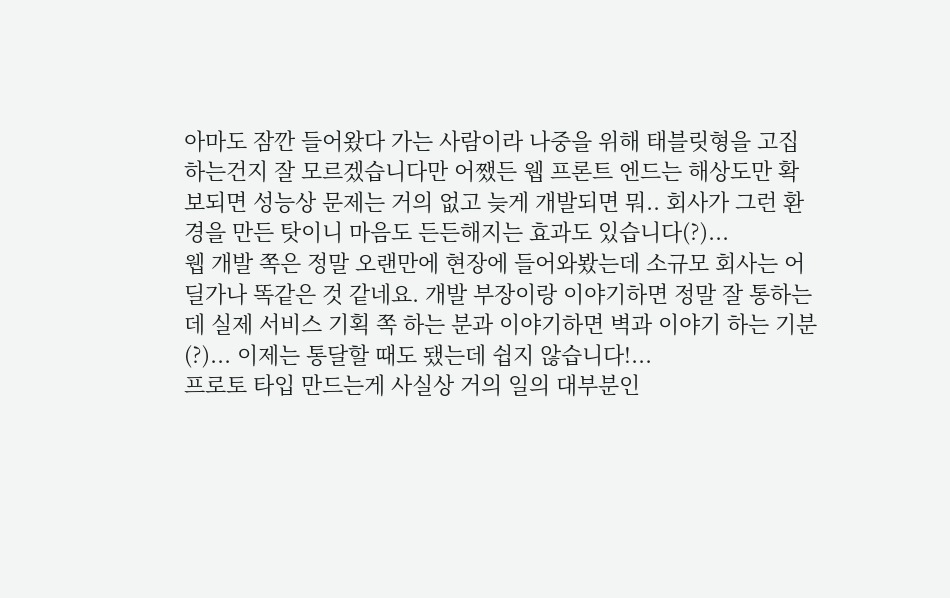아마도 잠깐 들어왔다 가는 사람이라 나중을 위해 태블릿형을 고집하는건지 잘 모르겠습니다만 어쨌든 웹 프론트 엔드는 해상도만 확보되면 성능상 문제는 거의 없고 늦게 개발되면 뭐.. 회사가 그런 환경을 만든 탓이니 마음도 든든해지는 효과도 있습니다(?)...
웹 개발 쪽은 정말 오랜만에 현장에 들어와봤는데 소규모 회사는 어딜가나 똑같은 것 같네요. 개발 부장이랑 이야기하면 정말 잘 통하는데 실제 서비스 기획 쪽 하는 분과 이야기하면 벽과 이야기 하는 기분(?)... 이제는 통달할 때도 됐는데 쉽지 않습니다!...
프로토 타입 만드는게 사실상 거의 일의 대부분인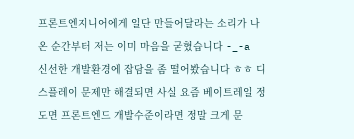프론트엔지니어에게 일단 만들어달라는 소리가 나온 순간부터 저는 이미 마음을 굳혔습니다 -_-a
신선한 개발환경에 잡담을 좀 떨어봤습니다 ㅎㅎ 디스플레이 문제만 해결되면 사실 요즘 베이트레일 정도면 프론트엔드 개발수준이라면 정말 크게 문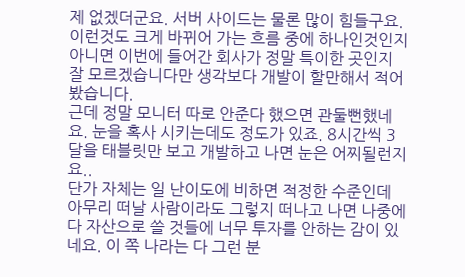제 없겠더군요. 서버 사이드는 물론 많이 힘들구요. 이런것도 크게 바뀌어 가는 흐름 중에 하나인것인지 아니면 이번에 들어간 회사가 정말 특이한 곳인지 잘 모르겠습니다만 생각보다 개발이 할만해서 적어봤습니다.
근데 정말 모니터 따로 안준다 했으면 관둘뻔했네요. 눈을 혹사 시키는데도 정도가 있죠. 8시간씩 3달을 태블릿만 보고 개발하고 나면 눈은 어찌될런지요..
단가 자체는 일 난이도에 비하면 적정한 수준인데 아무리 떠날 사람이라도 그렇지 떠나고 나면 나중에 다 자산으로 쓸 것들에 너무 투자를 안하는 감이 있네요. 이 쪽 나라는 다 그런 분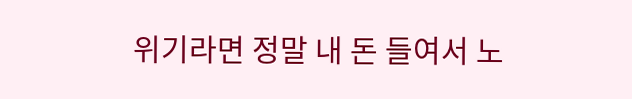위기라면 정말 내 돈 들여서 노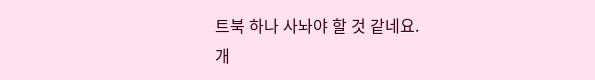트북 하나 사놔야 할 것 같네요.
개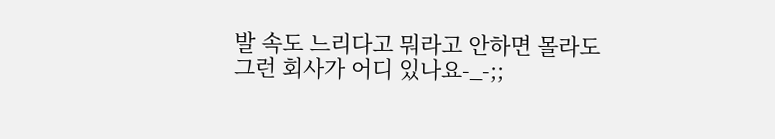발 속도 느리다고 뭐라고 안하면 몰라도 그런 회사가 어디 있나요-_-;;